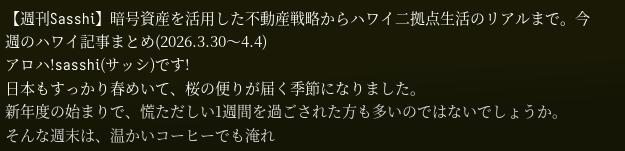【週刊Sasshi】暗号資産を活用した不動産戦略からハワイ二拠点生活のリアルまで。今週のハワイ記事まとめ(2026.3.30〜4.4)
アロハ!sasshi(サッシ)です!
日本もすっかり春めいて、桜の便りが届く季節になりました。
新年度の始まりで、慌ただしい1週間を過ごされた方も多いのではないでしょうか。
そんな週末は、温かいコーヒーでも淹れ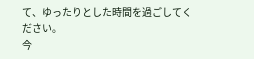て、ゆったりとした時間を過ごしてください。
今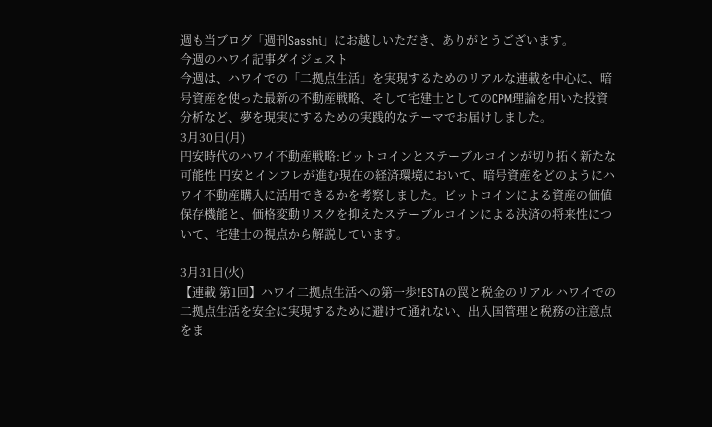週も当ブログ「週刊Sasshi」にお越しいただき、ありがとうございます。
今週のハワイ記事ダイジェスト
今週は、ハワイでの「二拠点生活」を実現するためのリアルな連載を中心に、暗号資産を使った最新の不動産戦略、そして宅建士としてのCPM理論を用いた投資分析など、夢を現実にするための実践的なテーマでお届けしました。
3月30日(月)
円安時代のハワイ不動産戦略:ビットコインとステーブルコインが切り拓く新たな可能性 円安とインフレが進む現在の経済環境において、暗号資産をどのようにハワイ不動産購入に活用できるかを考察しました。ビットコインによる資産の価値保存機能と、価格変動リスクを抑えたステーブルコインによる決済の将来性について、宅建士の視点から解説しています。

3月31日(火)
【連載 第1回】ハワイ二拠点生活への第一歩!ESTAの罠と税金のリアル ハワイでの二拠点生活を安全に実現するために避けて通れない、出入国管理と税務の注意点をま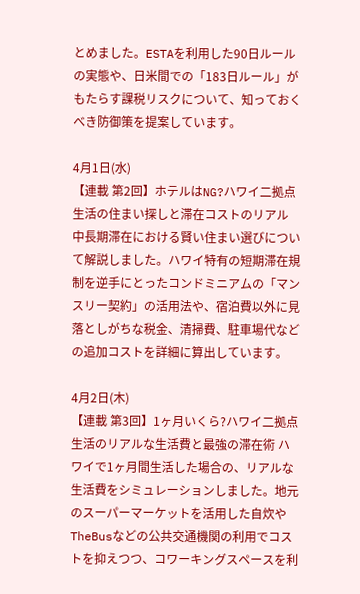とめました。ESTAを利用した90日ルールの実態や、日米間での「183日ルール」がもたらす課税リスクについて、知っておくべき防御策を提案しています。

4月1日(水)
【連載 第2回】ホテルはNG?ハワイ二拠点生活の住まい探しと滞在コストのリアル 中長期滞在における賢い住まい選びについて解説しました。ハワイ特有の短期滞在規制を逆手にとったコンドミニアムの「マンスリー契約」の活用法や、宿泊費以外に見落としがちな税金、清掃費、駐車場代などの追加コストを詳細に算出しています。

4月2日(木)
【連載 第3回】1ヶ月いくら?ハワイ二拠点生活のリアルな生活費と最強の滞在術 ハワイで1ヶ月間生活した場合の、リアルな生活費をシミュレーションしました。地元のスーパーマーケットを活用した自炊やTheBusなどの公共交通機関の利用でコストを抑えつつ、コワーキングスペースを利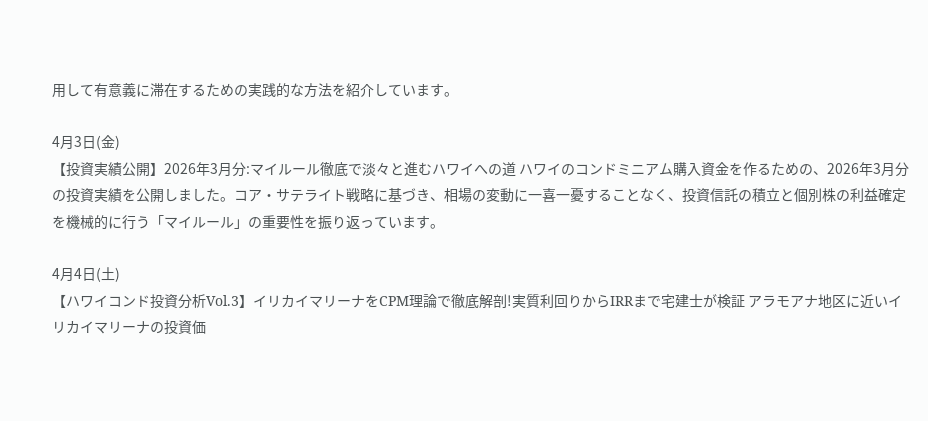用して有意義に滞在するための実践的な方法を紹介しています。

4月3日(金)
【投資実績公開】2026年3月分:マイルール徹底で淡々と進むハワイへの道 ハワイのコンドミニアム購入資金を作るための、2026年3月分の投資実績を公開しました。コア・サテライト戦略に基づき、相場の変動に一喜一憂することなく、投資信託の積立と個別株の利益確定を機械的に行う「マイルール」の重要性を振り返っています。

4月4日(土)
【ハワイコンド投資分析Vol.3】イリカイマリーナをCPM理論で徹底解剖!実質利回りからIRRまで宅建士が検証 アラモアナ地区に近いイリカイマリーナの投資価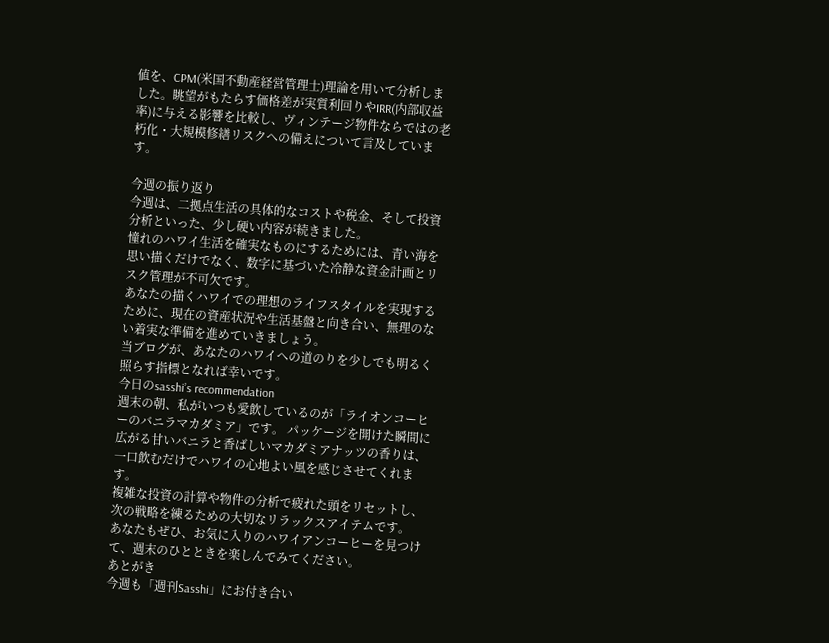値を、CPM(米国不動産経営管理士)理論を用いて分析しました。眺望がもたらす価格差が実質利回りやIRR(内部収益率)に与える影響を比較し、ヴィンテージ物件ならではの老朽化・大規模修繕リスクへの備えについて言及しています。

今週の振り返り
今週は、二拠点生活の具体的なコストや税金、そして投資分析といった、少し硬い内容が続きました。
憧れのハワイ生活を確実なものにするためには、青い海を思い描くだけでなく、数字に基づいた冷静な資金計画とリスク管理が不可欠です。
あなたの描くハワイでの理想のライフスタイルを実現するために、現在の資産状況や生活基盤と向き合い、無理のない着実な準備を進めていきましょう。
当ブログが、あなたのハワイへの道のりを少しでも明るく照らす指標となれば幸いです。
今日のsasshi’s recommendation
週末の朝、私がいつも愛飲しているのが「ライオンコーヒーのバニラマカダミア」です。 パッケージを開けた瞬間に広がる甘いバニラと香ばしいマカダミアナッツの香りは、一口飲むだけでハワイの心地よい風を感じさせてくれます。
複雑な投資の計算や物件の分析で疲れた頭をリセットし、次の戦略を練るための大切なリラックスアイテムです。
あなたもぜひ、お気に入りのハワイアンコーヒーを見つけて、週末のひとときを楽しんでみてください。
あとがき
今週も「週刊Sasshi」にお付き合い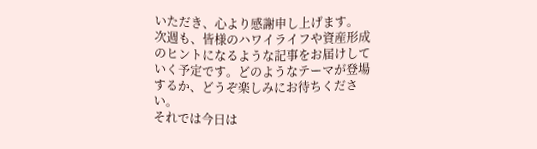いただき、心より感謝申し上げます。
次週も、皆様のハワイライフや資産形成のヒントになるような記事をお届けしていく予定です。どのようなテーマが登場するか、どうぞ楽しみにお待ちください。
それでは今日は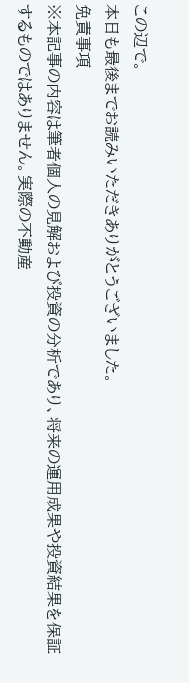この辺で。
本日も最後までお読みいただきありがとうございました。
免責事項
※本記事の内容は筆者個人の見解および投資の分析であり、将来の運用成果や投資結果を保証するものではありません。実際の不動産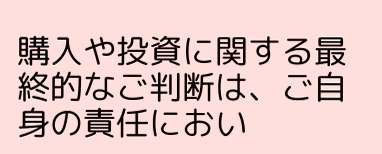購入や投資に関する最終的なご判断は、ご自身の責任におい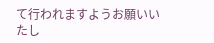て行われますようお願いいたし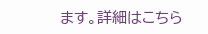ます。詳細はこちら